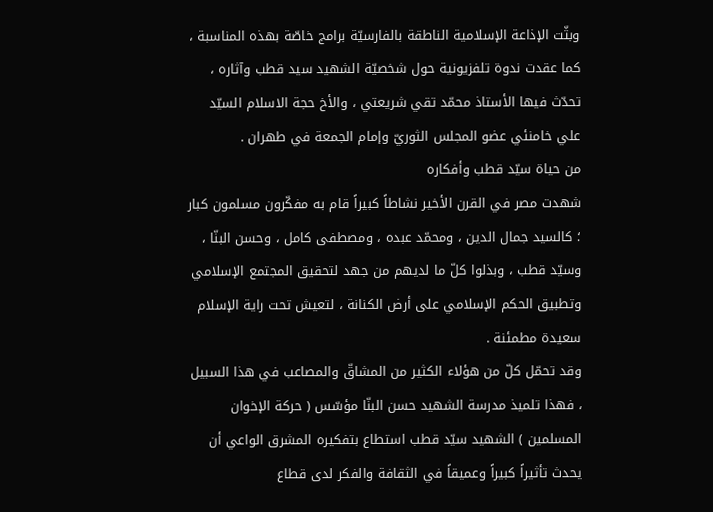وبثّت الإذاعة الإسلامية الناطقة بالفارسيّة برامج خاصّة بهذه المناسبة ، كما عقدت ندوة تلفزيونية حول شخصيّة الشهيد سيد قطب وآثاره ، تحدّث فيها الأستاذ محمّد تقي شريعتي ، والأخ حجة الاسلام السيّد علي خامنئي عضو المجلس الثوريّ وإمام الجمعة في طهران .
من حياة سيّد قطب وأفكاره
شهدت مصر في القرن الأخير نشاطاً كبيراً قام به مفكّرون مسلمون كبار ؛ كالسيد جمال الدين ، ومحمّد عبده ، ومصطفى كامل ، وحسن البنّا ، وسيّد قطب ، وبذلوا كلّ ما لديهم من جهد لتحقيق المجتمع الإسلامي وتطبيق الحكم الإسلامي على أرض الكنانة ، لتعيش تحت راية الإسلام سعيدة مطمئنة .
وقد تحمّل كلّ من هؤلاء الكثير من المشاقّ والمصاعب في هذا السبيل ، فهذا تلميذ مدرسة الشهيد حسن البنّا مؤسّس ( حركة الإخوان المسلمين ) الشهيد سيّد قطب استطاع بتفكيره المشرق الواعي أن يحدث تأثيراً كبيراً وعميقاً في الثقافة والفكر لدى قطاع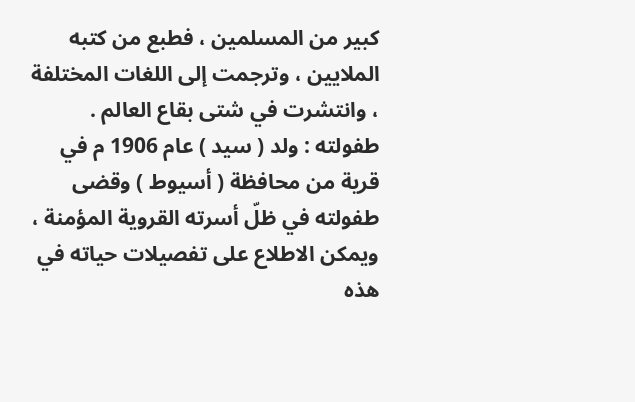كبير من المسلمين ، فطبع من كتبه الملايين ، وترجمت إلى اللغات المختلفة ، وانتشرت في شتى بقاع العالم .
طفولته : ولد ( سيد ) عام 1906 م في قرية من محافظة ( أسيوط ) وقضى طفولته في ظلّ أسرته القروية المؤمنة ، ويمكن الاطلاع على تفصيلات حياته في هذه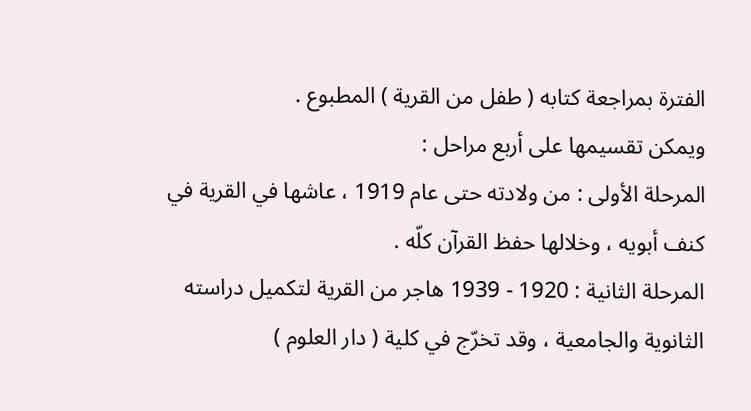الفترة بمراجعة كتابه ( طفل من القرية ) المطبوع .
ويمكن تقسيمها على أربع مراحل :
المرحلة الأولى : من ولادته حتى عام 1919 ، عاشها في القرية في كنف أبويه ، وخلالها حفظ القرآن كلّه .
المرحلة الثانية : 1920 - 1939 هاجر من القرية لتكميل دراسته الثانوية والجامعية ، وقد تخرّج في كلية ( دار العلوم )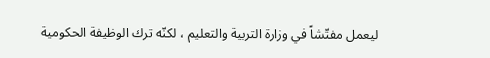ليعمل مفتّشاً في وزارة التربية والتعليم ، لكنّه ترك الوظيفة الحكومية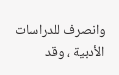وانصرف للدراسات الأدبية ، وقد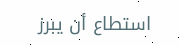استطاع أن يبرز